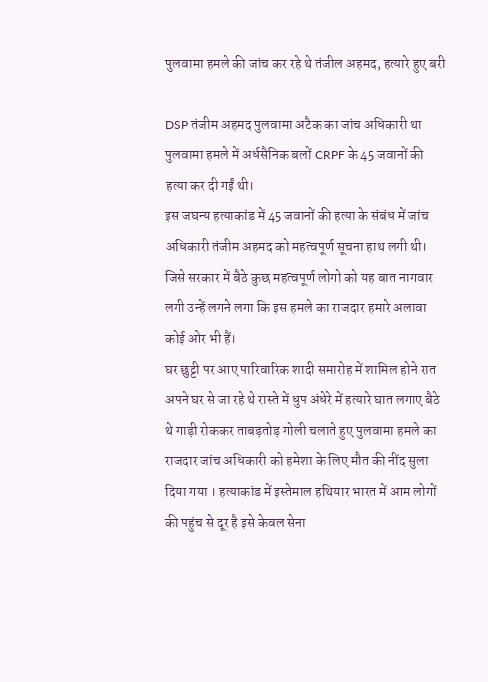पुलवामा हमले की जांच कर रहे थे तंजील अहमद, हत्यारे हुए बरी

DSP तंजीम अहमद पुलवामा अटैक का जांच अधिकारी था पुलवामा हमले में अर्धसैनिक बलों CRPF के 45 जवानों की हत्या कर दी गईं थी।
इस जघन्य हत्याकांड में 45 जवानों की हत्या के संबंध में जांच अधिकारी तंजीम अहमद को महत्वपूर्ण सूचना हाथ लगी थी। जिसे सरकार में बैठे कुछ महत्वपूर्ण लोगो को यह बात नागवार लगी उन्हें लगने लगा कि इस हमले का राजदार हमारे अलावा कोई ओर भी हैं।
घर छुट्टी पर आए पारिवारिक शादी समारोह में शामिल होने रात अपने घर से जा रहे थे रास्ते में धुप अंधेरे में हत्यारे घात लगाए बैठे थे गाड़ी रोककर ताबड़तोड़ गोली चलाते हुए पुलवामा हमले का राजदार जांच अधिकारी को हमेशा के लिए मौत की नींद सुला दिया गया । हत्याकांड में इस्तेमाल हथियार भारत में आम लोगों की पहुंच से दूर है इसे केवल सेना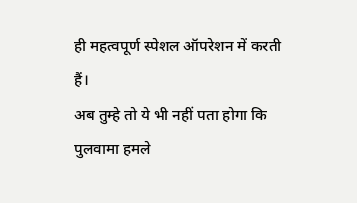ही महत्वपूर्ण स्पेशल ऑपरेशन में करती हैं।
अब तुम्हे तो ये भी नहीं पता होगा कि पुलवामा हमले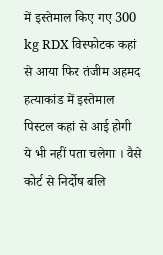में इस्तेमाल किए गए 300 kg RDX विस्फोटक कहां से आया फिर तंजीम अहमद हत्याकांड में इस्तेमाल पिस्टल कहां से आई होगी ये भी नहीं पता चलेगा । वैसे कोर्ट से निर्दोष बलि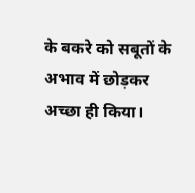के बकरे को सबूतों के अभाव में छोड़कर अच्छा ही किया।